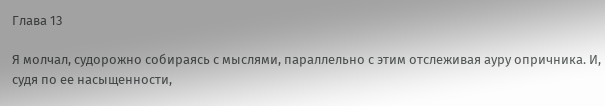Глава 13

Я молчал, судорожно собираясь с мыслями, параллельно с этим отслеживая ауру опричника. И, судя по ее насыщенности,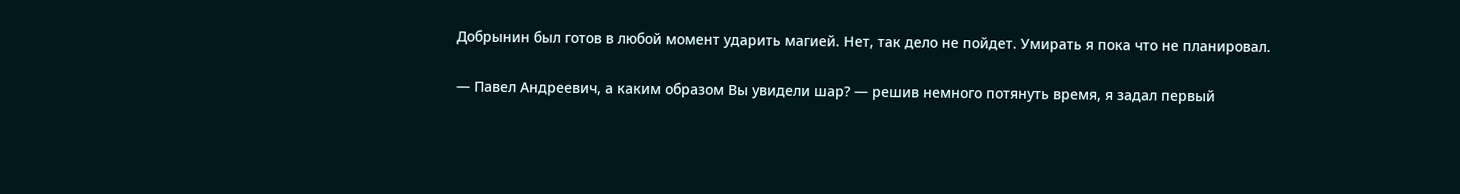Добрынин был готов в любой момент ударить магией. Нет, так дело не пойдет. Умирать я пока что не планировал.

— Павел Андреевич, а каким образом Вы увидели шар? — решив немного потянуть время, я задал первый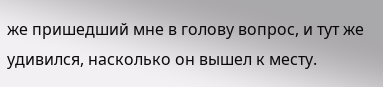же пришедший мне в голову вопрос, и тут же удивился, насколько он вышел к месту.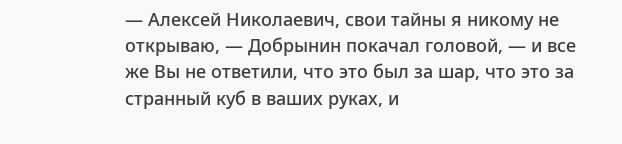— Алексей Николаевич, свои тайны я никому не открываю, — Добрынин покачал головой, — и все же Вы не ответили, что это был за шар, что это за странный куб в ваших руках, и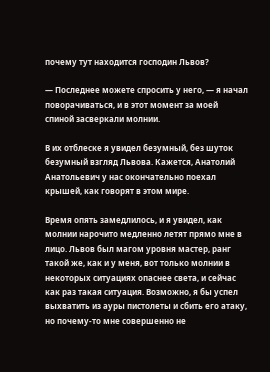почему тут находится господин Львов?

— Последнее можете спросить у него, — я начал поворачиваться, и в этот момент за моей спиной засверкали молнии.

В их отблеске я увидел безумный, без шуток безумный взгляд Львова. Кажется, Анатолий Анатольевич у нас окончательно поехал крышей, как говорят в этом мире.

Время опять замедлилось, и я увидел, как молнии нарочито медленно летят прямо мне в лицо. Львов был магом уровня мастер, ранг такой же, как и у меня, вот только молнии в некоторых ситуациях опаснее света, и сейчас как раз такая ситуация. Возможно, я бы успел выхватить из ауры пистолеты и сбить его атаку, но почему-то мне совершенно не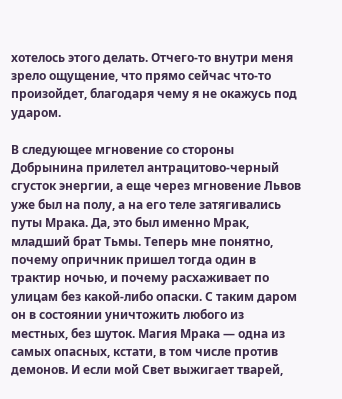хотелось этого делать. Отчего-то внутри меня зрело ощущение, что прямо сейчас что-то произойдет, благодаря чему я не окажусь под ударом.

В следующее мгновение со стороны Добрынина прилетел антрацитово-черный сгусток энергии, а еще через мгновение Львов уже был на полу, а на его теле затягивались путы Мрака. Да, это был именно Мрак, младший брат Тьмы. Теперь мне понятно, почему опричник пришел тогда один в трактир ночью, и почему расхаживает по улицам без какой-либо опаски. С таким даром он в состоянии уничтожить любого из местных, без шуток. Магия Мрака — одна из самых опасных, кстати, в том числе против демонов. И если мой Свет выжигает тварей,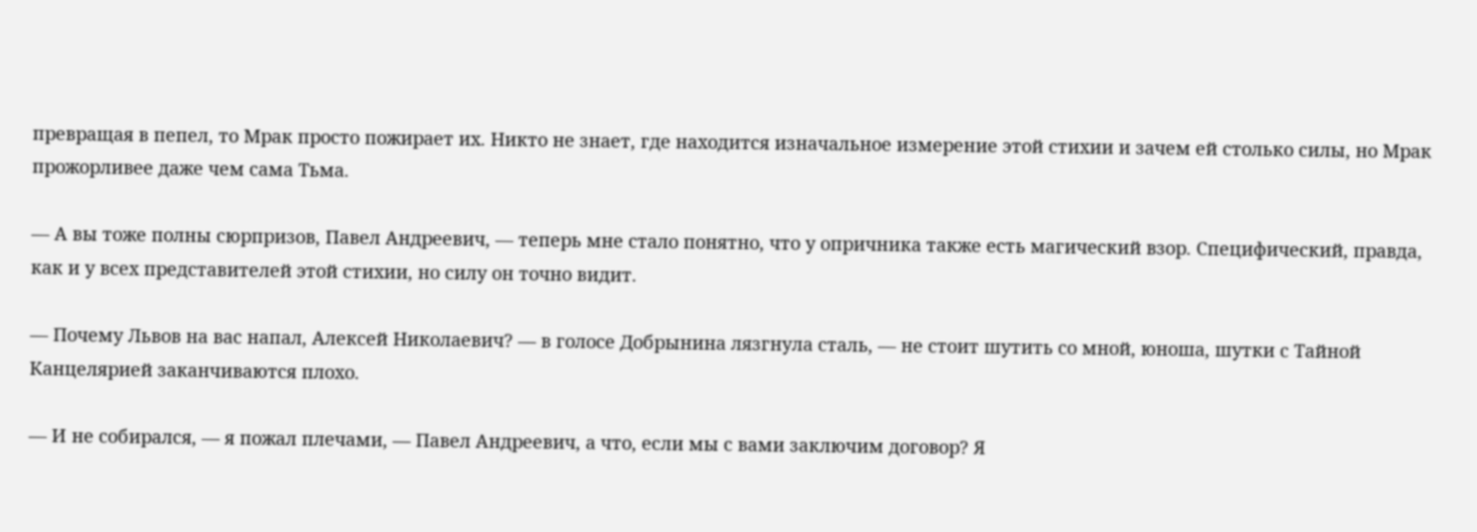превращая в пепел, то Мрак просто пожирает их. Никто не знает, где находится изначальное измерение этой стихии и зачем ей столько силы, но Мрак прожорливее даже чем сама Тьма.

— А вы тоже полны сюрпризов, Павел Андреевич, — теперь мне стало понятно, что у опричника также есть магический взор. Специфический, правда, как и у всех представителей этой стихии, но силу он точно видит.

— Почему Львов на вас напал, Алексей Николаевич? — в голосе Добрынина лязгнула сталь, — не стоит шутить со мной, юноша, шутки с Тайной Канцелярией заканчиваются плохо.

— И не собирался, — я пожал плечами, — Павел Андреевич, а что, если мы с вами заключим договор? Я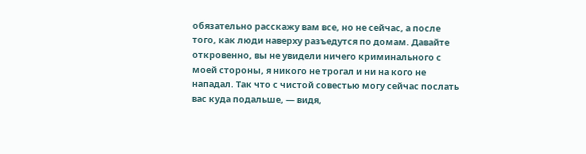обязательно расскажу вам все, но не сейчас, а после того, как люди наверху разъедутся по домам. Давайте откровенно, вы не увидели ничего криминального с моей стороны, я никого не трогал и ни на кого не нападал. Так что с чистой совестью могу сейчас послать вас куда подальше, — видя,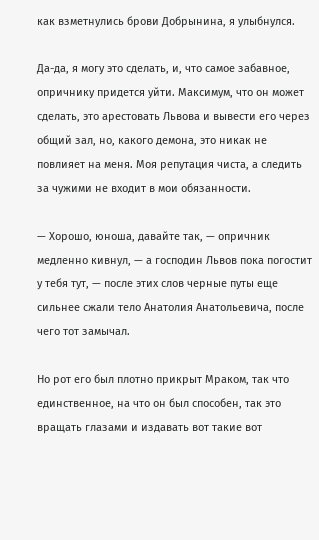как взметнулись брови Добрынина, я улыбнулся.

Да-да, я могу это сделать, и, что самое забавное, опричнику придется уйти. Максимум, что он может сделать, это арестовать Львова и вывести его через общий зал, но, какого демона, это никак не повлияет на меня. Моя репутация чиста, а следить за чужими не входит в мои обязанности.

— Хорошо, юноша, давайте так, — опричник медленно кивнул, — а господин Львов пока погостит у тебя тут, — после этих слов черные путы еще сильнее сжали тело Анатолия Анатольевича, после чего тот замычал.

Но рот его был плотно прикрыт Мраком, так что единственное, на что он был способен, так это вращать глазами и издавать вот такие вот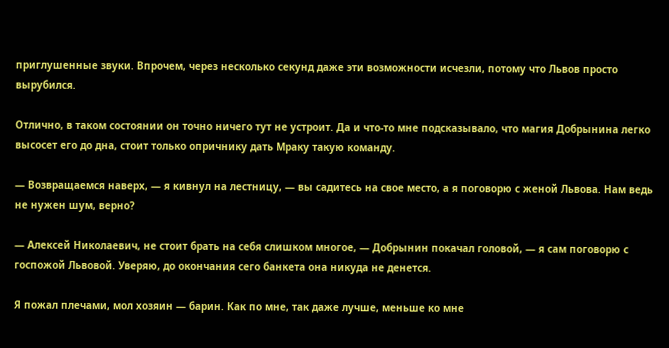приглушенные звуки. Впрочем, через несколько секунд даже эти возможности исчезли, потому что Львов просто вырубился.

Отлично, в таком состоянии он точно ничего тут не устроит. Да и что-то мне подсказывало, что магия Добрынина легко высосет его до дна, стоит только опричнику дать Мраку такую команду.

— Возвращаемся наверх, — я кивнул на лестницу, — вы садитесь на свое место, а я поговорю с женой Львова. Нам ведь не нужен шум, верно?

— Алексей Николаевич, не стоит брать на себя слишком многое, — Добрынин покачал головой, — я сам поговорю с госпожой Львовой. Уверяю, до окончания сего банкета она никуда не денется.

Я пожал плечами, мол хозяин — барин. Как по мне, так даже лучше, меньше ко мне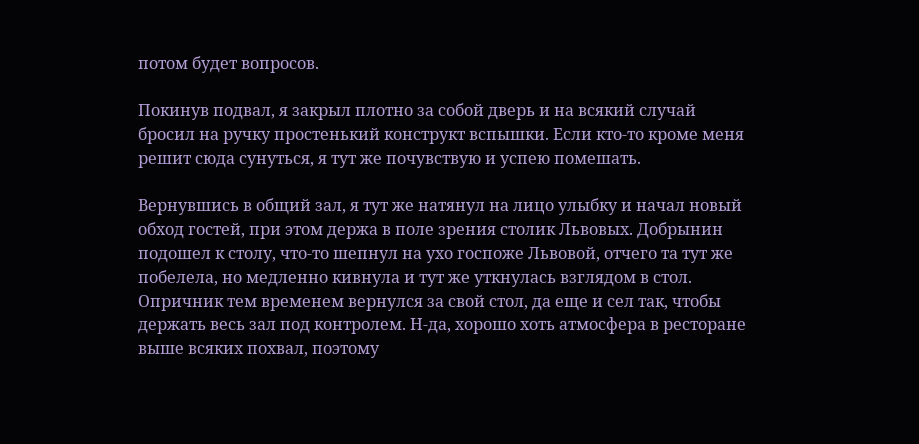потом будет вопросов.

Покинув подвал, я закрыл плотно за собой дверь и на всякий случай бросил на ручку простенький конструкт вспышки. Если кто-то кроме меня решит сюда сунуться, я тут же почувствую и успею помешать.

Вернувшись в общий зал, я тут же натянул на лицо улыбку и начал новый обход гостей, при этом держа в поле зрения столик Львовых. Добрынин подошел к столу, что-то шепнул на ухо госпоже Львовой, отчего та тут же побелела, но медленно кивнула и тут же уткнулась взглядом в стол. Опричник тем временем вернулся за свой стол, да еще и сел так, чтобы держать весь зал под контролем. Н-да, хорошо хоть атмосфера в ресторане выше всяких похвал, поэтому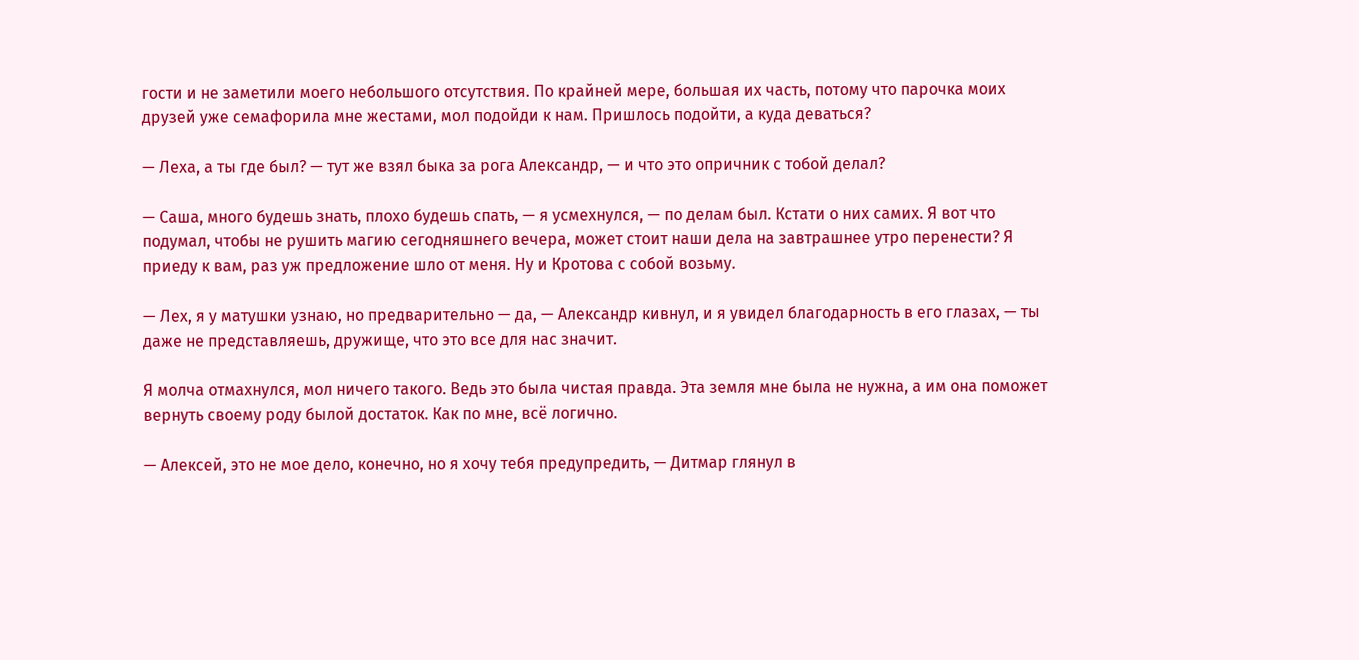гости и не заметили моего небольшого отсутствия. По крайней мере, большая их часть, потому что парочка моих друзей уже семафорила мне жестами, мол подойди к нам. Пришлось подойти, а куда деваться?

— Леха, а ты где был? — тут же взял быка за рога Александр, — и что это опричник с тобой делал?

— Саша, много будешь знать, плохо будешь спать, — я усмехнулся, — по делам был. Кстати о них самих. Я вот что подумал, чтобы не рушить магию сегодняшнего вечера, может стоит наши дела на завтрашнее утро перенести? Я приеду к вам, раз уж предложение шло от меня. Ну и Кротова с собой возьму.

— Лех, я у матушки узнаю, но предварительно — да, — Александр кивнул, и я увидел благодарность в его глазах, — ты даже не представляешь, дружище, что это все для нас значит.

Я молча отмахнулся, мол ничего такого. Ведь это была чистая правда. Эта земля мне была не нужна, а им она поможет вернуть своему роду былой достаток. Как по мне, всё логично.

— Алексей, это не мое дело, конечно, но я хочу тебя предупредить, — Дитмар глянул в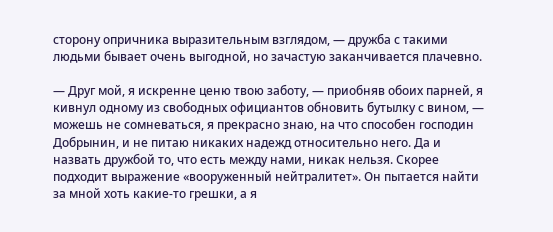сторону опричника выразительным взглядом, — дружба с такими людьми бывает очень выгодной, но зачастую заканчивается плачевно.

— Друг мой, я искренне ценю твою заботу, — приобняв обоих парней, я кивнул одному из свободных официантов обновить бутылку с вином, — можешь не сомневаться, я прекрасно знаю, на что способен господин Добрынин, и не питаю никаких надежд относительно него. Да и назвать дружбой то, что есть между нами, никак нельзя. Скорее подходит выражение «вооруженный нейтралитет». Он пытается найти за мной хоть какие-то грешки, а я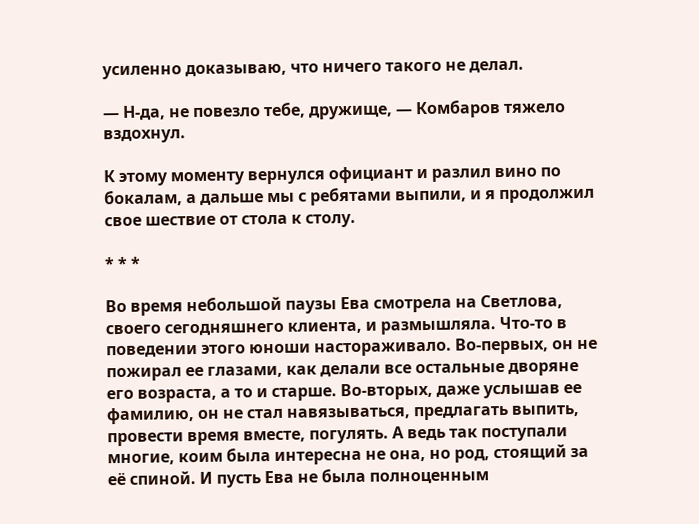усиленно доказываю, что ничего такого не делал.

— Н-да, не повезло тебе, дружище, — Комбаров тяжело вздохнул.

К этому моменту вернулся официант и разлил вино по бокалам, а дальше мы с ребятами выпили, и я продолжил свое шествие от стола к столу.

* * *

Во время небольшой паузы Ева смотрела на Светлова, своего сегодняшнего клиента, и размышляла. Что-то в поведении этого юноши настораживало. Во-первых, он не пожирал ее глазами, как делали все остальные дворяне его возраста, а то и старше. Во-вторых, даже услышав ее фамилию, он не стал навязываться, предлагать выпить, провести время вместе, погулять. А ведь так поступали многие, коим была интересна не она, но род, стоящий за её спиной. И пусть Ева не была полноценным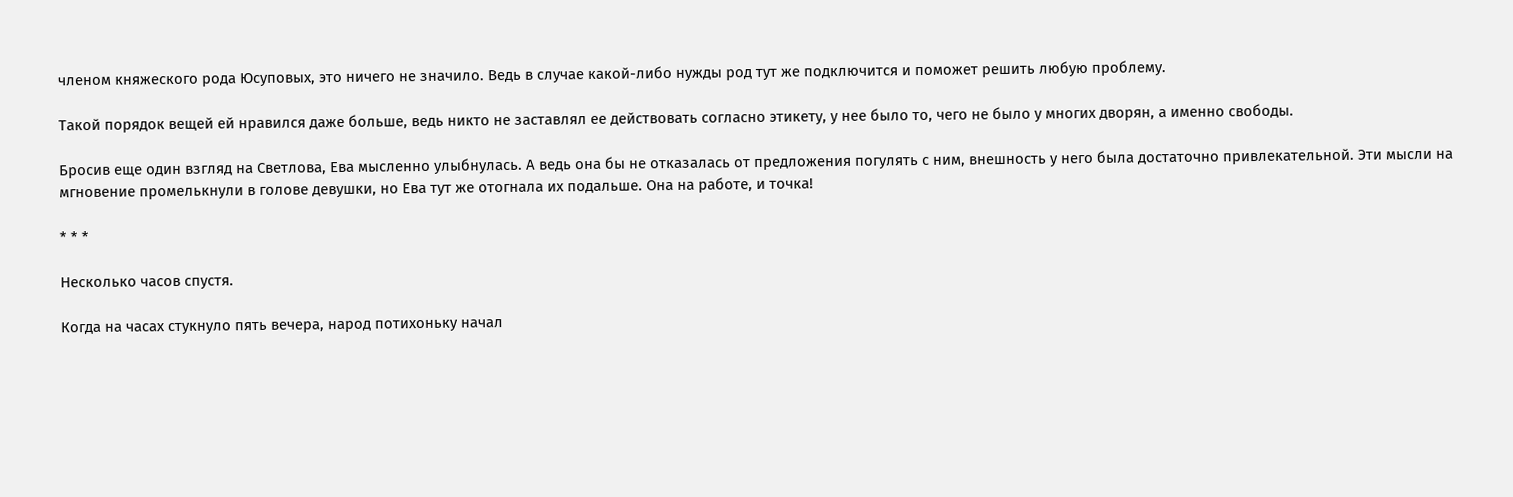членом княжеского рода Юсуповых, это ничего не значило. Ведь в случае какой-либо нужды род тут же подключится и поможет решить любую проблему.

Такой порядок вещей ей нравился даже больше, ведь никто не заставлял ее действовать согласно этикету, у нее было то, чего не было у многих дворян, а именно свободы.

Бросив еще один взгляд на Светлова, Ева мысленно улыбнулась. А ведь она бы не отказалась от предложения погулять с ним, внешность у него была достаточно привлекательной. Эти мысли на мгновение промелькнули в голове девушки, но Ева тут же отогнала их подальше. Она на работе, и точка!

* * *

Несколько часов спустя.

Когда на часах стукнуло пять вечера, народ потихоньку начал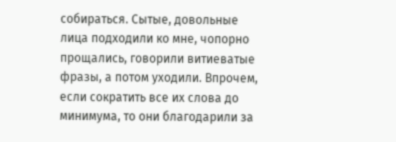собираться. Сытые, довольные лица подходили ко мне, чопорно прощались, говорили витиеватые фразы, а потом уходили. Впрочем, если сократить все их слова до минимума, то они благодарили за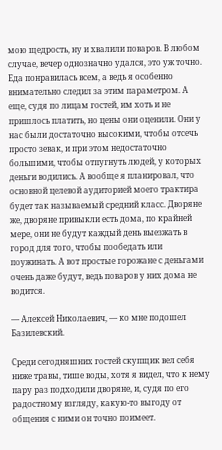мою щедрость, ну и хвалили поваров. В любом случае, вечер однозначно удался, это уж точно. Еда понравилась всем, а ведь я особенно внимательно следил за этим параметром. А еще, судя по лицам гостей, им хоть и не пришлось платить, но цены они оценили. Они у нас были достаточно высокими, чтобы отсечь просто зевак, и при этом недостаточно большими, чтобы отпугнуть людей, у которых деньги водились. А вообще я планировал, что основной целевой аудиторией моего трактира будет так называемый средний класс. Дворяне же, дворяне привыкли есть дома, по крайней мере, они не будут каждый день выезжать в город для того, чтобы пообедать или поужинать. А вот простые горожане с деньгами очень даже будут, ведь поваров у них дома не водится.

— Алексей Николаевич, — ко мне подошел Базилевский.

Среди сегодняшних гостей скупщик вел себя ниже травы, тише воды, хотя я видел, что к нему пару раз подходили дворяне, и, судя по его радостному взгляду, какую-то выгоду от общения с ними он точно поимеет.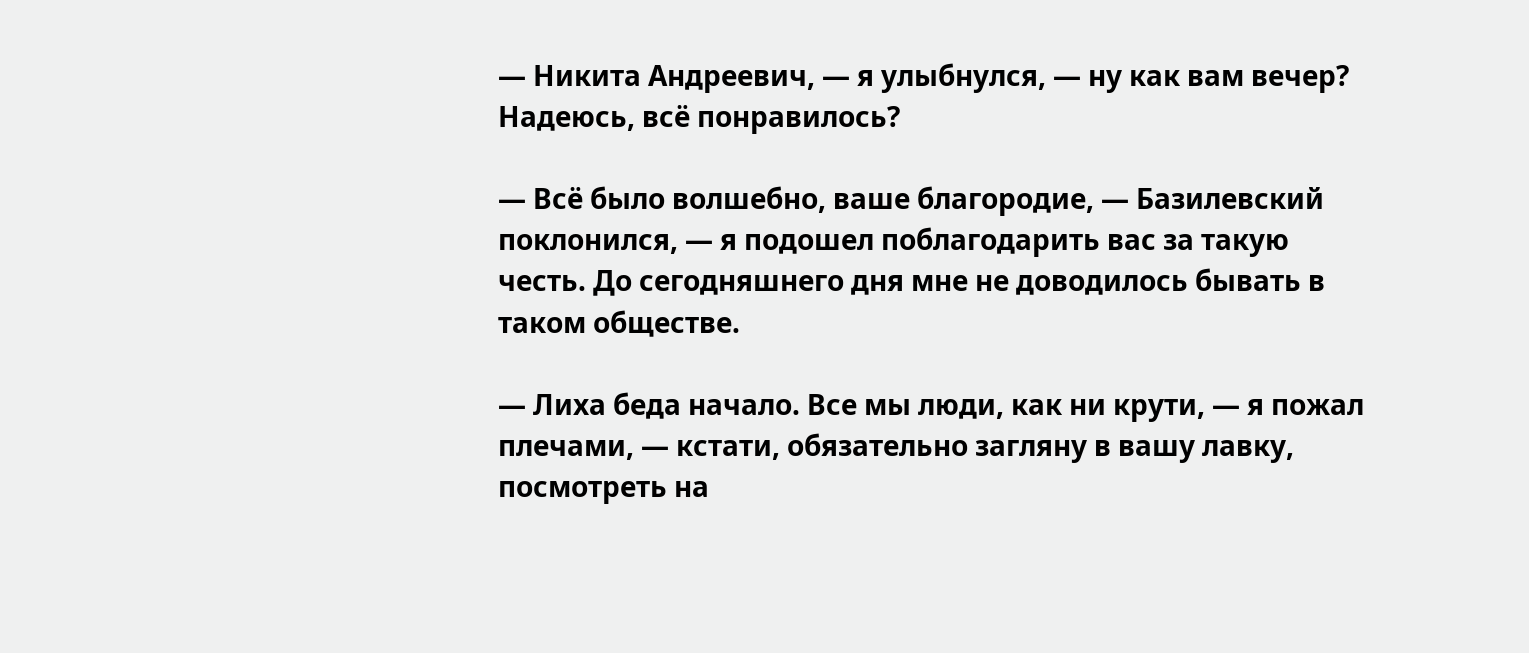— Никита Андреевич, — я улыбнулся, — ну как вам вечер? Надеюсь, всё понравилось?

— Всё было волшебно, ваше благородие, — Базилевский поклонился, — я подошел поблагодарить вас за такую честь. До сегодняшнего дня мне не доводилось бывать в таком обществе.

— Лиха беда начало. Все мы люди, как ни крути, — я пожал плечами, — кстати, обязательно загляну в вашу лавку, посмотреть на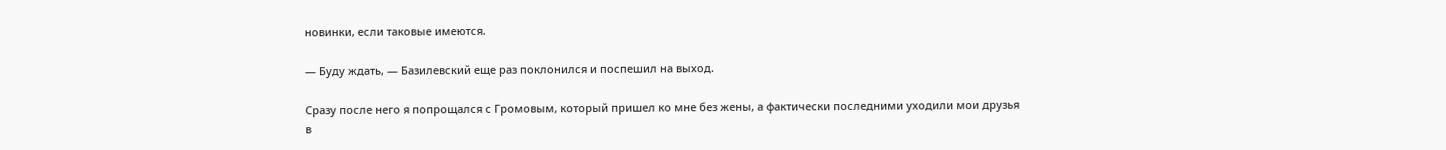новинки, если таковые имеются.

— Буду ждать, — Базилевский еще раз поклонился и поспешил на выход.

Сразу после него я попрощался с Громовым, который пришел ко мне без жены, а фактически последними уходили мои друзья в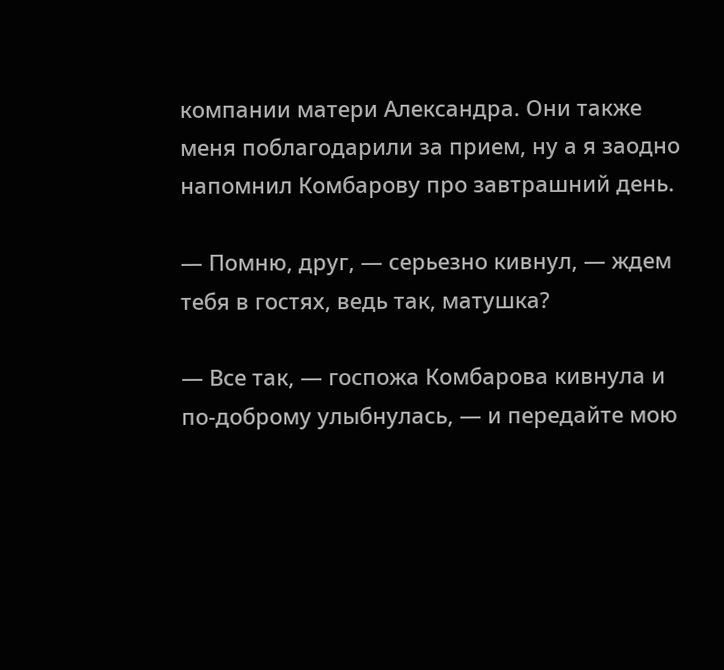компании матери Александра. Они также меня поблагодарили за прием, ну а я заодно напомнил Комбарову про завтрашний день.

— Помню, друг, — серьезно кивнул, — ждем тебя в гостях, ведь так, матушка?

— Все так, — госпожа Комбарова кивнула и по-доброму улыбнулась, — и передайте мою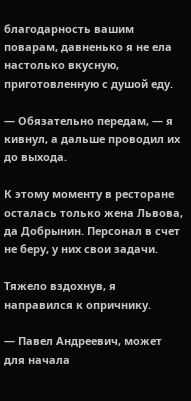благодарность вашим поварам, давненько я не ела настолько вкусную, приготовленную с душой еду.

— Обязательно передам, — я кивнул, а дальше проводил их до выхода.

К этому моменту в ресторане осталась только жена Львова, да Добрынин. Персонал в счет не беру, у них свои задачи.

Тяжело вздохнув, я направился к опричнику.

— Павел Андреевич, может для начала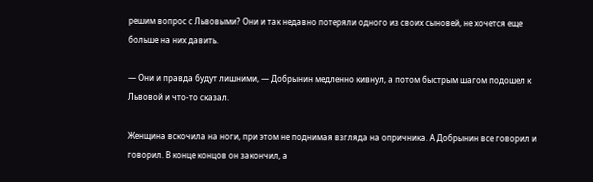решим вопрос с Львовыми? Они и так недавно потеряли одного из своих сыновей, не хочется еще больше на них давить.

— Они и правда будут лишними, — Добрынин медленно кивнул, а потом быстрым шагом подошел к Львовой и что-то сказал.

Женщина вскочила на ноги, при этом не поднимая взгляда на опричника. А Добрынин все говорил и говорил. В конце концов он закончил, а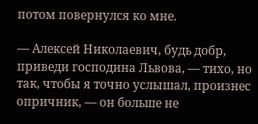потом повернулся ко мне.

— Алексей Николаевич, будь добр, приведи господина Львова, — тихо, но так, чтобы я точно услышал, произнес опричник, — он больше не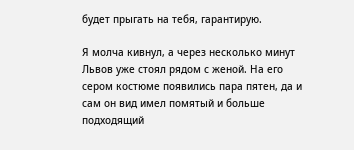будет прыгать на тебя, гарантирую.

Я молча кивнул, а через несколько минут Львов уже стоял рядом с женой. На его сером костюме появились пара пятен, да и сам он вид имел помятый и больше подходящий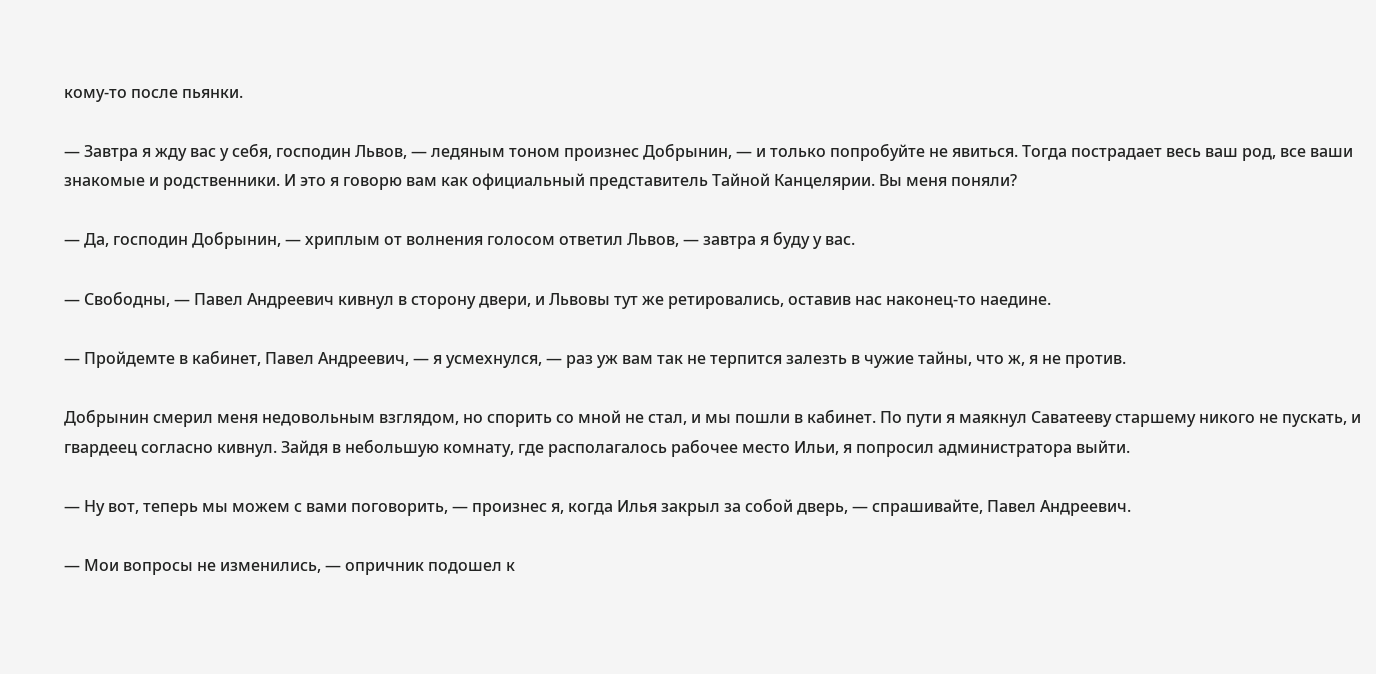кому-то после пьянки.

— Завтра я жду вас у себя, господин Львов, — ледяным тоном произнес Добрынин, — и только попробуйте не явиться. Тогда пострадает весь ваш род, все ваши знакомые и родственники. И это я говорю вам как официальный представитель Тайной Канцелярии. Вы меня поняли?

— Да, господин Добрынин, — хриплым от волнения голосом ответил Львов, — завтра я буду у вас.

— Свободны, — Павел Андреевич кивнул в сторону двери, и Львовы тут же ретировались, оставив нас наконец-то наедине.

— Пройдемте в кабинет, Павел Андреевич, — я усмехнулся, — раз уж вам так не терпится залезть в чужие тайны, что ж, я не против.

Добрынин смерил меня недовольным взглядом, но спорить со мной не стал, и мы пошли в кабинет. По пути я маякнул Саватееву старшему никого не пускать, и гвардеец согласно кивнул. Зайдя в небольшую комнату, где располагалось рабочее место Ильи, я попросил администратора выйти.

— Ну вот, теперь мы можем с вами поговорить, — произнес я, когда Илья закрыл за собой дверь, — спрашивайте, Павел Андреевич.

— Мои вопросы не изменились, — опричник подошел к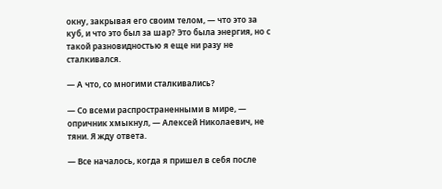окну, закрывая его своим телом, — что это за куб, и что это был за шар? Это была энергия, но с такой разновидностью я еще ни разу не сталкивался.

— А что, со многими сталкивались?

— Со всеми распространенными в мире, — опричник хмыкнул, — Алексей Николаевич, не тяни. Я жду ответа.

— Все началось, когда я пришел в себя после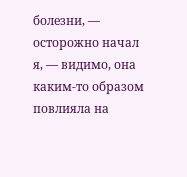болезни, — осторожно начал я, — видимо, она каким-то образом повлияла на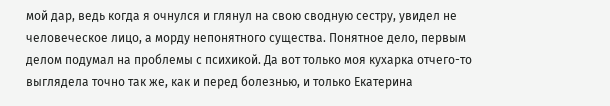мой дар, ведь когда я очнулся и глянул на свою сводную сестру, увидел не человеческое лицо, а морду непонятного существа. Понятное дело, первым делом подумал на проблемы с психикой. Да вот только моя кухарка отчего-то выглядела точно так же, как и перед болезнью, и только Екатерина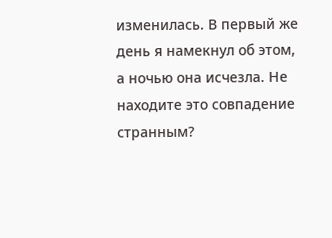изменилась. В первый же день я намекнул об этом, а ночью она исчезла. Не находите это совпадение странным?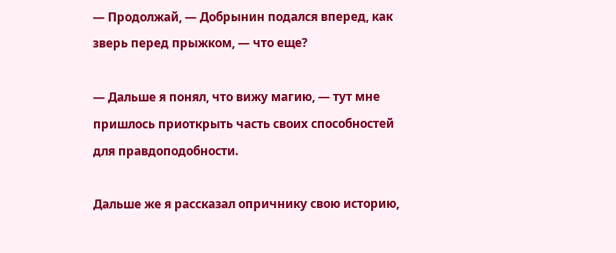— Продолжай, — Добрынин подался вперед, как зверь перед прыжком, — что еще?

— Дальше я понял, что вижу магию, — тут мне пришлось приоткрыть часть своих способностей для правдоподобности.

Дальше же я рассказал опричнику свою историю,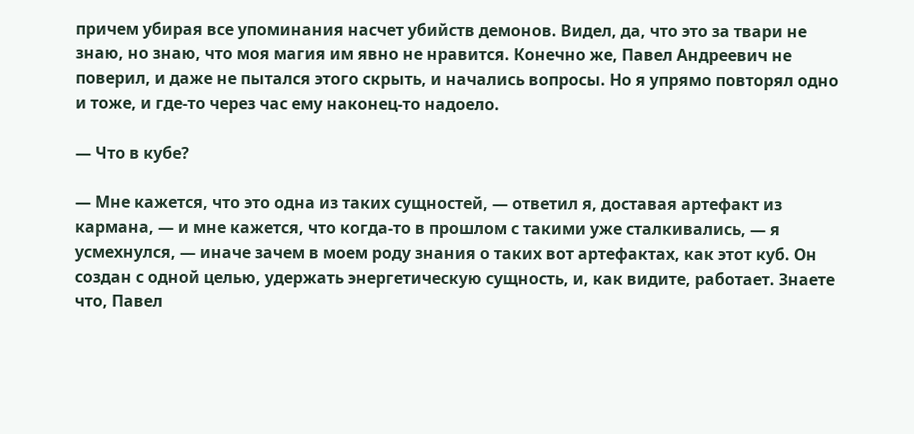причем убирая все упоминания насчет убийств демонов. Видел, да, что это за твари не знаю, но знаю, что моя магия им явно не нравится. Конечно же, Павел Андреевич не поверил, и даже не пытался этого скрыть, и начались вопросы. Но я упрямо повторял одно и тоже, и где-то через час ему наконец-то надоело.

— Что в кубе?

— Мне кажется, что это одна из таких сущностей, — ответил я, доставая артефакт из кармана, — и мне кажется, что когда-то в прошлом с такими уже сталкивались, — я усмехнулся, — иначе зачем в моем роду знания о таких вот артефактах, как этот куб. Он создан с одной целью, удержать энергетическую сущность, и, как видите, работает. Знаете что, Павел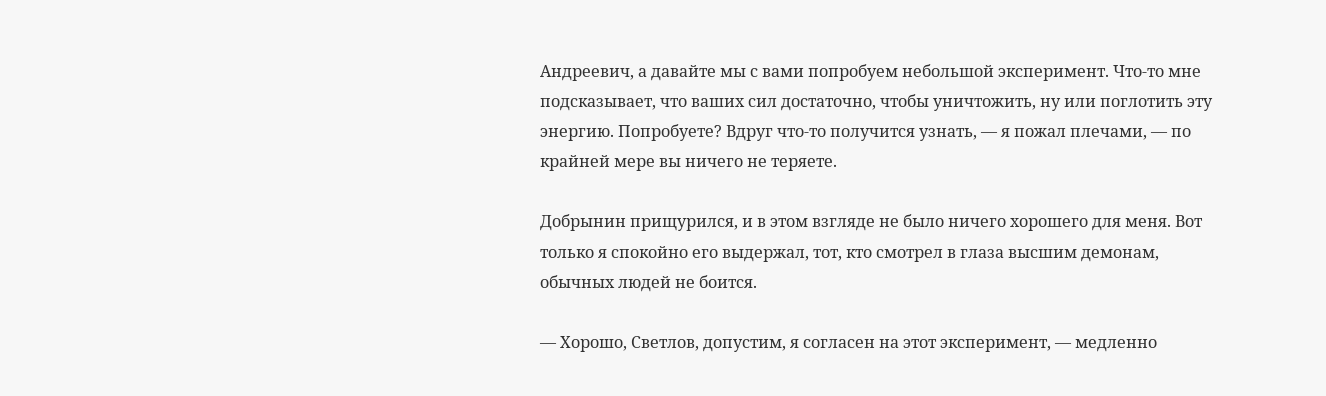Андреевич, а давайте мы с вами попробуем небольшой эксперимент. Что-то мне подсказывает, что ваших сил достаточно, чтобы уничтожить, ну или поглотить эту энергию. Попробуете? Вдруг что-то получится узнать, — я пожал плечами, — по крайней мере вы ничего не теряете.

Добрынин прищурился, и в этом взгляде не было ничего хорошего для меня. Вот только я спокойно его выдержал, тот, кто смотрел в глаза высшим демонам, обычных людей не боится.

— Хорошо, Светлов, допустим, я согласен на этот эксперимент, — медленно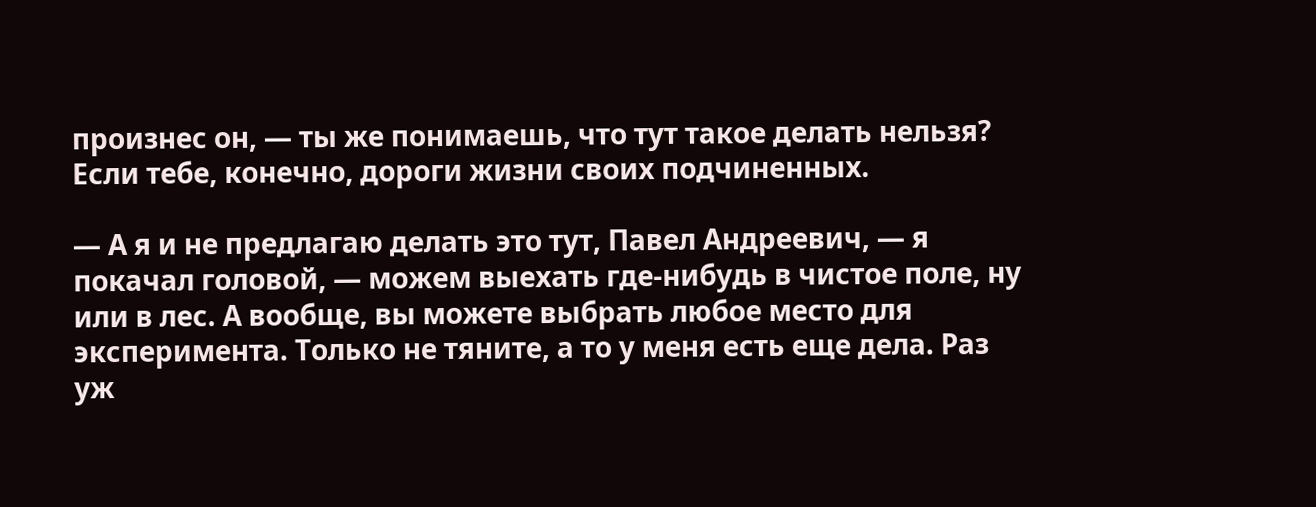произнес он, — ты же понимаешь, что тут такое делать нельзя? Если тебе, конечно, дороги жизни своих подчиненных.

— А я и не предлагаю делать это тут, Павел Андреевич, — я покачал головой, — можем выехать где-нибудь в чистое поле, ну или в лес. А вообще, вы можете выбрать любое место для эксперимента. Только не тяните, а то у меня есть еще дела. Раз уж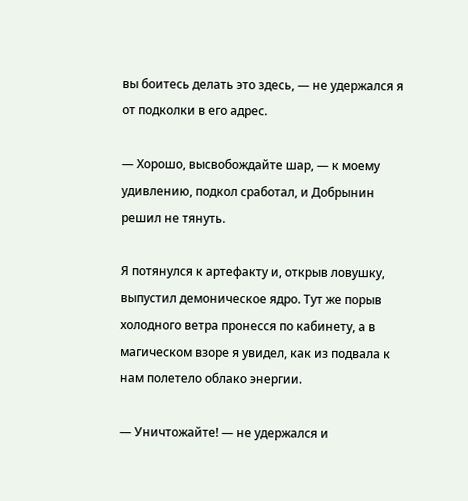вы боитесь делать это здесь, — не удержался я от подколки в его адрес.

— Хорошо, высвобождайте шар, — к моему удивлению, подкол сработал, и Добрынин решил не тянуть.

Я потянулся к артефакту и, открыв ловушку, выпустил демоническое ядро. Тут же порыв холодного ветра пронесся по кабинету, а в магическом взоре я увидел, как из подвала к нам полетело облако энергии.

— Уничтожайте! — не удержался и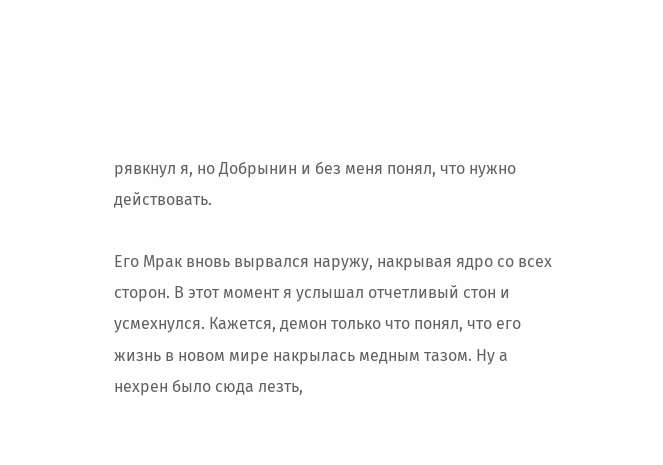рявкнул я, но Добрынин и без меня понял, что нужно действовать.

Его Мрак вновь вырвался наружу, накрывая ядро со всех сторон. В этот момент я услышал отчетливый стон и усмехнулся. Кажется, демон только что понял, что его жизнь в новом мире накрылась медным тазом. Ну а нехрен было сюда лезть,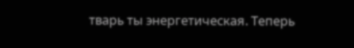тварь ты энергетическая. Теперь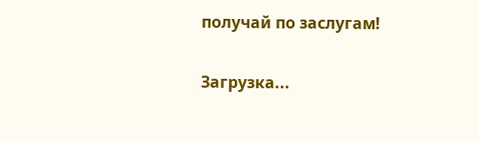получай по заслугам!

Загрузка...